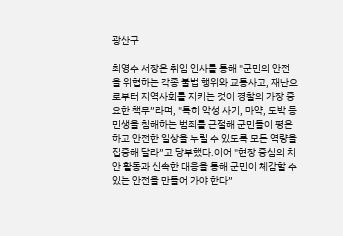광산구

최영수 서장은 취임 인사를 통해 "군민의 안전을 위협하는 각종 불법 행위와 교통사고, 재난으로부터 지역사회를 지키는 것이 경찰의 가장 중요한 책무”라며, "특히 악성 사기, 마약, 도박 등 민생을 침해하는 범죄를 근절해 군민들이 평온하고 안전한 일상을 누릴 수 있도록 모든 역량을 집중해 달라”고 당부했다.이어 "현장 중심의 치안 활동과 신속한 대응을 통해 군민이 체감할 수 있는 안전을 만들어 가야 한다”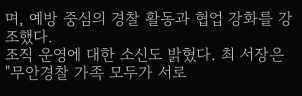며, 예방 중심의 경찰 활동과 협업 강화를 강조했다.
조직 운영에 대한 소신도 밝혔다. 최 서장은 "무안경찰 가족 모두가 서로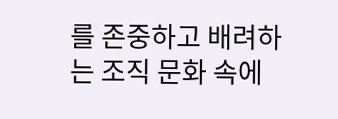를 존중하고 배려하는 조직 문화 속에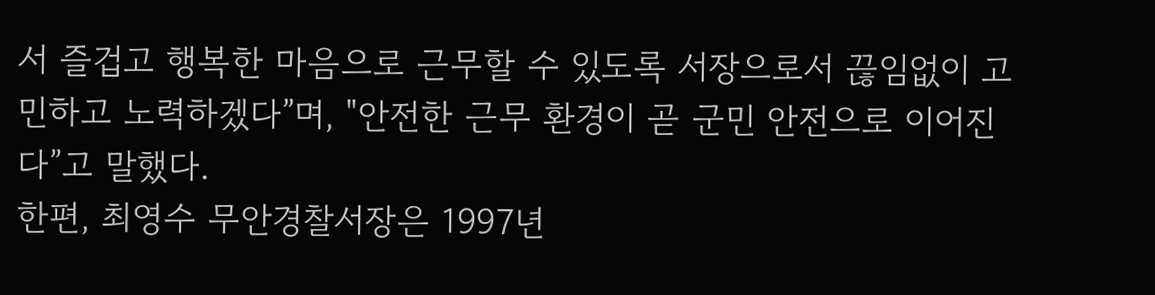서 즐겁고 행복한 마음으로 근무할 수 있도록 서장으로서 끊임없이 고민하고 노력하겠다”며, "안전한 근무 환경이 곧 군민 안전으로 이어진다”고 말했다.
한편, 최영수 무안경찰서장은 1997년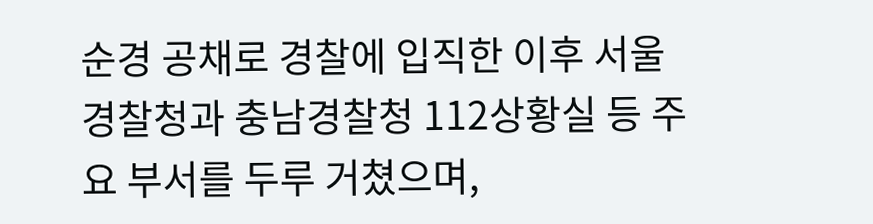순경 공채로 경찰에 입직한 이후 서울경찰청과 충남경찰청 112상황실 등 주요 부서를 두루 거쳤으며,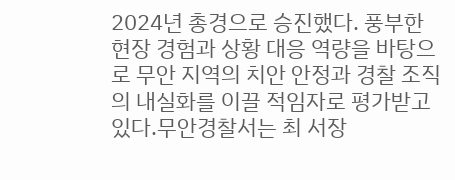2024년 총경으로 승진했다. 풍부한 현장 경험과 상황 대응 역량을 바탕으로 무안 지역의 치안 안정과 경찰 조직의 내실화를 이끌 적임자로 평가받고 있다.무안경찰서는 최 서장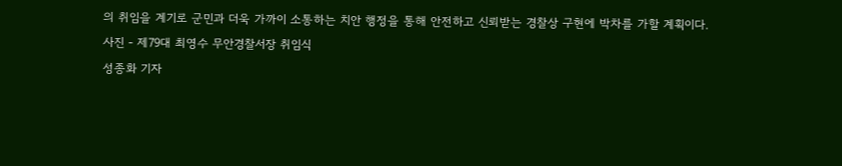의 취임을 계기로 군민과 더욱 가까이 소통하는 치안 행정을 통해 안전하고 신뢰받는 경찰상 구현에 박차를 가할 계획이다.
사진 - 제79대 최영수 무안경찰서장 취임식
성종화 기자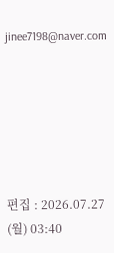jinee7198@naver.com






편집 : 2026.07.27 (월) 03:40